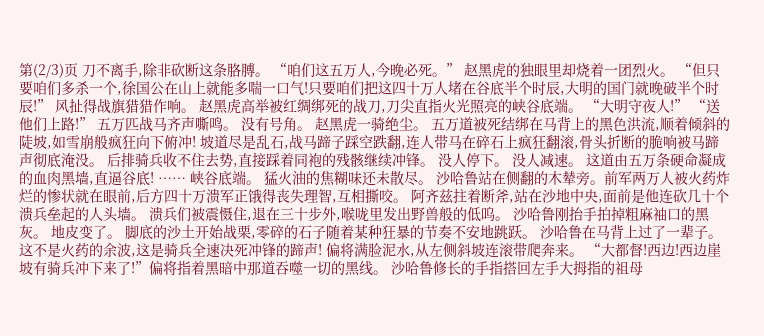第(2/3)页 刀不离手,除非砍断这条胳膊。 “咱们这五万人,今晚必死。” 赵黑虎的独眼里却烧着一团烈火。 “但只要咱们多杀一个,徐国公在山上就能多喘一口气!只要咱们把这四十万人堵在谷底半个时辰,大明的国门就晚破半个时辰!” 风扯得战旗猎猎作响。 赵黑虎高举被红绸绑死的战刀,刀尖直指火光照亮的峡谷底端。 “大明守夜人!” “送他们上路!” 五万匹战马齐声嘶鸣。 没有号角。 赵黑虎一骑绝尘。 五万道被死结绑在马背上的黑色洪流,顺着倾斜的陡坡,如雪崩般疯狂向下俯冲! 坡道尽是乱石,战马蹄子踩空跌翻,连人带马在碎石上疯狂翻滚,骨头折断的脆响被马蹄声彻底淹没。 后排骑兵收不住去势,直接踩着同袍的残骸继续冲锋。 没人停下。 没人减速。 这道由五万条硬命凝成的血肉黑墙,直逼谷底! …… 峡谷底端。 猛火油的焦糊味还未散尽。 沙哈鲁站在侧翻的木辇旁。前军两万人被火药炸烂的惨状就在眼前,后方四十万溃军正饿得丧失理智,互相撕咬。 阿齐兹拄着断斧,站在沙地中央,面前是他连砍几十个溃兵垒起的人头墙。 溃兵们被震慑住,退在三十步外,喉咙里发出野兽般的低呜。 沙哈鲁刚抬手拍掉粗麻袖口的黑灰。 地皮变了。 脚底的沙土开始战栗,零碎的石子随着某种狂暴的节奏不安地跳跃。 沙哈鲁在马背上过了一辈子。 这不是火药的余波,这是骑兵全速决死冲锋的蹄声! 偏将满脸泥水,从左侧斜坡连滚带爬奔来。 “大都督!西边!西边崖坡有骑兵冲下来了!”偏将指着黑暗中那道吞噬一切的黑线。 沙哈鲁修长的手指搭回左手大拇指的祖母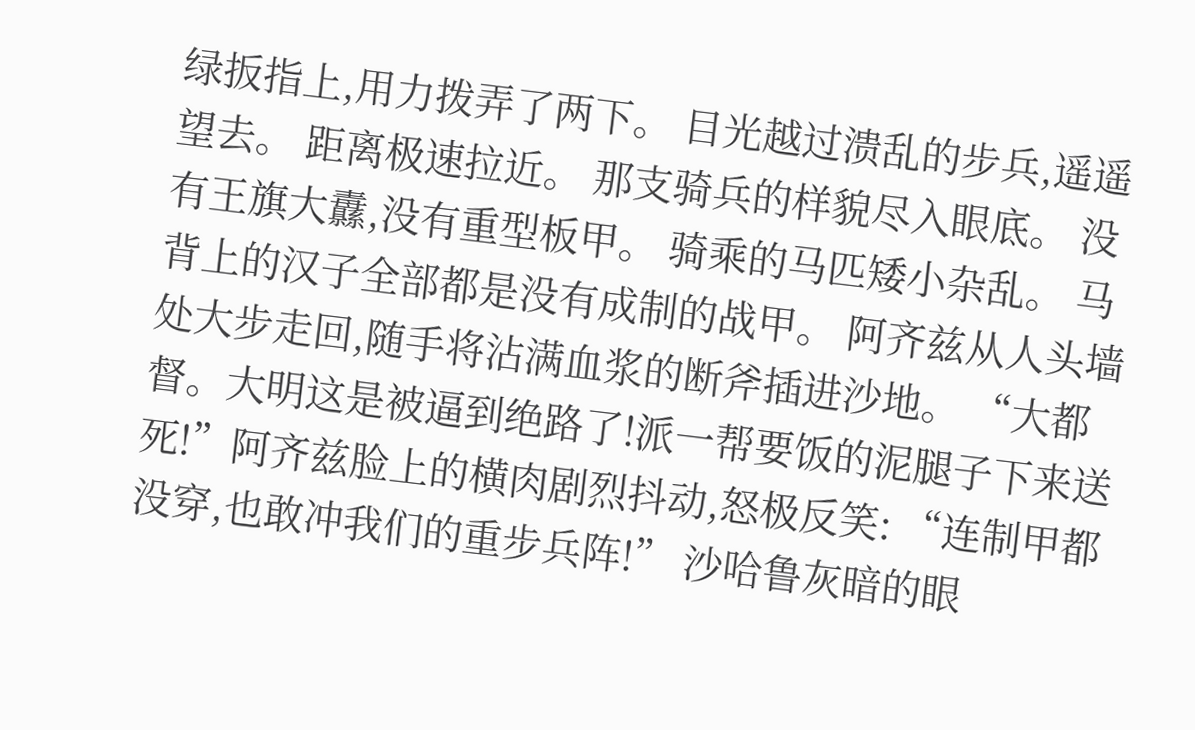绿扳指上,用力拨弄了两下。 目光越过溃乱的步兵,遥遥望去。 距离极速拉近。 那支骑兵的样貌尽入眼底。 没有王旗大纛,没有重型板甲。 骑乘的马匹矮小杂乱。 马背上的汉子全部都是没有成制的战甲。 阿齐兹从人头墙处大步走回,随手将沾满血浆的断斧插进沙地。 “大都督。大明这是被逼到绝路了!派一帮要饭的泥腿子下来送死!”阿齐兹脸上的横肉剧烈抖动,怒极反笑: “连制甲都没穿,也敢冲我们的重步兵阵!” 沙哈鲁灰暗的眼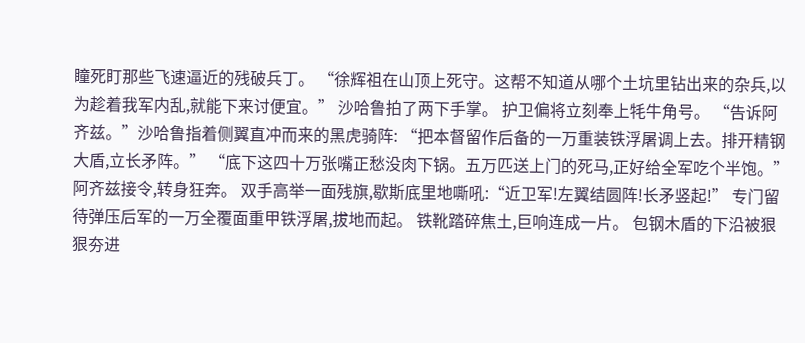瞳死盯那些飞速逼近的残破兵丁。 “徐辉祖在山顶上死守。这帮不知道从哪个土坑里钻出来的杂兵,以为趁着我军内乱,就能下来讨便宜。” 沙哈鲁拍了两下手掌。 护卫偏将立刻奉上牦牛角号。 “告诉阿齐兹。”沙哈鲁指着侧翼直冲而来的黑虎骑阵: “把本督留作后备的一万重装铁浮屠调上去。排开精钢大盾,立长矛阵。” “底下这四十万张嘴正愁没肉下锅。五万匹送上门的死马,正好给全军吃个半饱。” 阿齐兹接令,转身狂奔。 双手高举一面残旗,歇斯底里地嘶吼:“近卫军!左翼结圆阵!长矛竖起!” 专门留待弹压后军的一万全覆面重甲铁浮屠,拔地而起。 铁靴踏碎焦土,巨响连成一片。 包钢木盾的下沿被狠狠夯进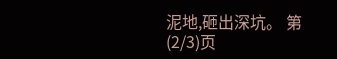泥地,砸出深坑。 第(2/3)页